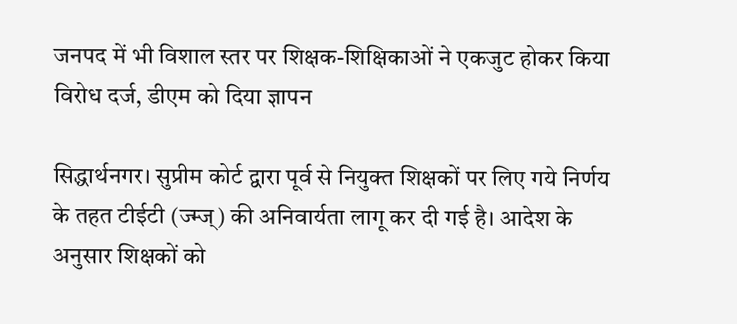जनपद में भी विशाल स्तर पर शिक्षक-शिक्षिकाओं ने एकजुट होकर किया विरोध दर्ज, डीएम को दिया ज्ञापन

सिद्धार्थनगर। सुप्रीम कोर्ट द्वारा पूर्व से नियुक्त शिक्षकों पर लिए गये निर्णय के तहत टीईटी (ज्म्ज्) की अनिवार्यता लागू कर दी गई है। आदेश के अनुसार शिक्षकों को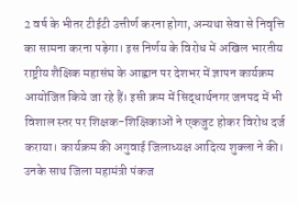2 वर्ष के भीतर टीईटी उत्तीर्ण करना होगा, अन्यथा सेवा से निवृत्ति का सामना करना पड़ेगा। इस निर्णय के विरोध में अखिल भारतीय राष्ट्रीय शैक्षिक महासंघ के आह्वान पर देशभर में ज्ञापन कार्यक्रम आयोजित किये जा रहे हैं। इसी क्रम में सिद्धार्थनगर जनपद में भी विशाल स्तर पर शिक्षक-शिक्षिकाओं ने एकजुट होकर विरोध दर्ज कराया। कार्यक्रम की अगुवाई जिलाध्यक्ष आदित्य शुक्ला ने की। उनके साथ जिला महामंत्री पंकज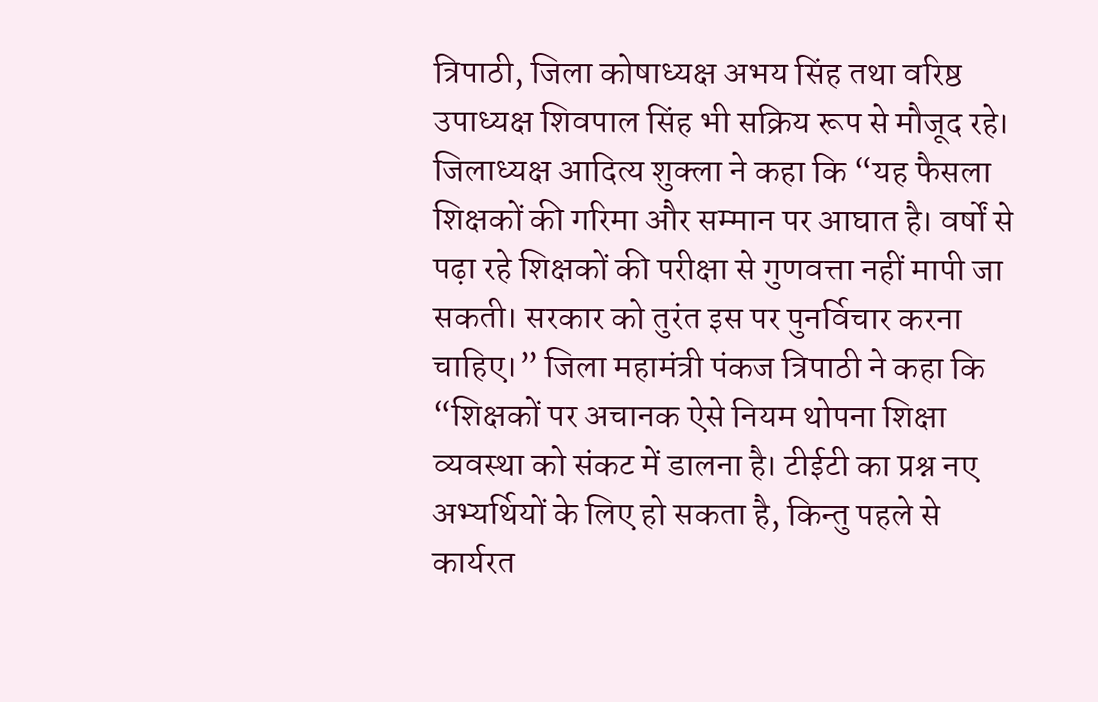त्रिपाठी, जिला कोषाध्यक्ष अभय सिंह तथा वरिष्ठ उपाध्यक्ष शिवपाल सिंह भी सक्रिय रूप से मौजूद रहे। जिलाध्यक्ष आदित्य शुक्ला ने कहा कि “यह फैसला शिक्षकों की गरिमा और सम्मान पर आघात है। वर्षों से पढ़ा रहे शिक्षकों की परीक्षा से गुणवत्ता नहीं मापी जा सकती। सरकार को तुरंत इस पर पुनर्विचार करना चाहिए।” जिला महामंत्री पंकज त्रिपाठी ने कहा कि “शिक्षकों पर अचानक ऐसे नियम थोपना शिक्षा व्यवस्था को संकट में डालना है। टीईटी का प्रश्न नए अभ्यर्थियों के लिए हो सकता है, किन्तु पहले से कार्यरत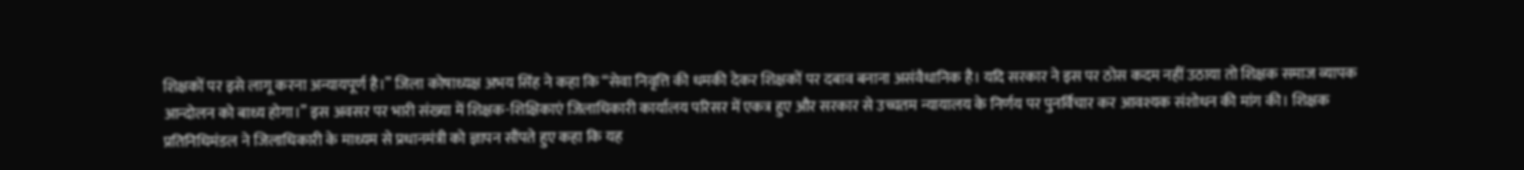शिक्षकों पर इसे लागू करना अन्यायपूर्ण है।” जिला कोषाध्यक्ष अभय सिंह ने कहा कि “सेवा निवृत्ति की धमकी देकर शिक्षकों पर दबाव बनाना असंवैधानिक है। यदि सरकार ने इस पर ठोस कदम नहीं उठाया तो शिक्षक समाज व्यापक आन्दोलन को बाध्य होगा।” इस अवसर पर भारी संख्या में शिक्षक-शिक्षिकाएं जिलाधिकारी कार्यालय परिसर में एकत्र हुए और सरकार से उच्चतम न्यायालय के निर्णय पर पुनर्विचार कर आवश्यक संशोधन की मांग की। शिक्षक प्रतिनिधिमंडल ने जिलाधिकारी के माध्यम से प्रधानमंत्री को ज्ञापन सौंपते हुए कहा कि यह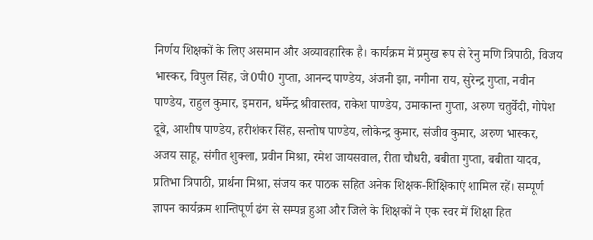निर्णय शिक्षकों के लिए असमान और अव्यावहारिक है। कार्यक्रम में प्रमुख रूप से रेनु मणि त्रिपाठी, विजय भास्कर, विपुल सिंह, जे0पी0 गुप्ता, आनन्द पाण्डेय, अंजनी झा, नगीना राय, सुरेन्द्र गुप्ता, नवीन पाण्डेय, राहुल कुमार, इमरान, धर्मेन्द्र श्रीवास्तव, राकेश पाण्डेय, उमाकान्त गुप्ता, अरुण चतुर्वेदी, गोपेश दूबे, आशीष पाण्डेय, हरीशंकर सिंह, सन्तोष पाण्डेय, लोकेन्द्र कुमार, संजीव कुमार, अरुण भास्कर, अजय साहू, संगीत शुक्ला, प्रवीन मिश्रा, रमेश जायसवाल, रीता चौधरी, बबीता गुप्ता, बबीता यादव, प्रतिभा त्रिपाठी, प्रार्थना मिश्रा, संजय कर पाठक सहित अनेक शिक्षक-शिक्षिकाएं शामिल रहें। सम्पूर्ण ज्ञापन कार्यक्रम शान्तिपूर्ण ढंग से सम्पन्न हुआ और जिले के शिक्षकों ने एक स्वर में शिक्षा हित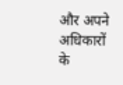और अपने अधिकारों के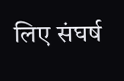लिए संघर्ष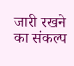जारी रखने का संकल्प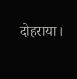दोहराया।